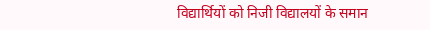विद्यार्थियों को निजी विद्यालयों के समान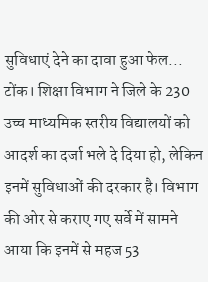सुविधाएं देने का दावा हुआ फेल...
टोंक। शिक्षा विभाग ने जिले के 230 उच्च माध्यमिक स्तरीय विद्यालयों को आदर्श का दर्जा भले दे दिया हो, लेकिन इनमें सुविधाओं की दरकार है। विभाग की ओर से कराए गए सर्वे में सामने आया कि इनमें से महज 53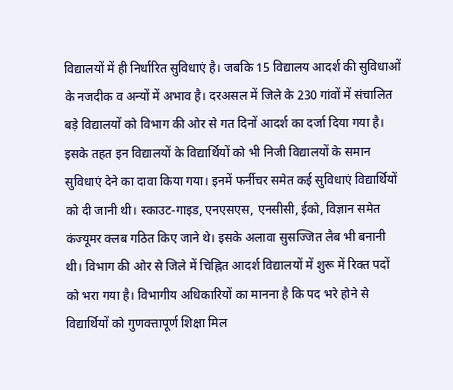विद्यालयों में ही निर्धारित सुविधाएं है। जबकि 15 विद्यालय आदर्श की सुविधाओं के नजदीक व अन्यों में अभाव है। दरअसल में जिले के 230 गांवों में संचालित बड़े विद्यालयों को विभाग की ओर से गत दिनों आदर्श का दर्जा दिया गया है।
इसके तहत इन विद्यालयों के विद्यार्थियों को भी निजी विद्यालयों के समान सुविधाएं देने का दावा किया गया। इनमें फर्नीचर समेत कई सुविधाएं विद्यार्थियों को दी जानी थी। स्काउट-गाइड, एनएसएस, एनसीसी, ईको, विज्ञान समेत कंज्यूमर क्लब गठित किए जाने थे। इसके अलावा सुसज्जित लैब भी बनानी थी। विभाग की ओर से जिले में चिह्नित आदर्श विद्यालयों में शुरू में रिक्त पदों को भरा गया है। विभागीय अधिकारियों का मानना है कि पद भरे होने से विद्यार्थियों को गुणवत्तापूर्ण शिक्षा मिल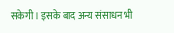सकेगी। इसके बाद अन्य संसाधन भी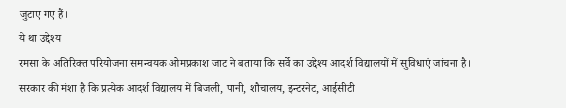जुटाए गए हैं।
ये था उद्देश्य
रमसा के अतिरिक्त परियोजना समन्वयक ओमप्रकाश जाट ने बताया कि सर्वे का उद्देश्य आदर्श विद्यालयों में सुविधाएं जांचना है। सरकार की मंशा है कि प्रत्येक आदर्श विद्यालय में बिजली, पानी, शौचालय, इन्टरनेट, आईसीटी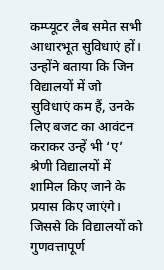कम्प्यूटर लैब समेत सभी आधारभूत सुविधाएं हों। उन्होंने बताया कि जिन विद्यालयों में जो सुविधाएं कम हैं, उनके लिए बजट का आवंटन कराकर उन्हें भी ‘ए’ श्रेणी विद्यालयों में शामिल किए जाने के प्रयास किए जाएंगे। जिससे कि विद्यालयों को गुणवत्तापूर्ण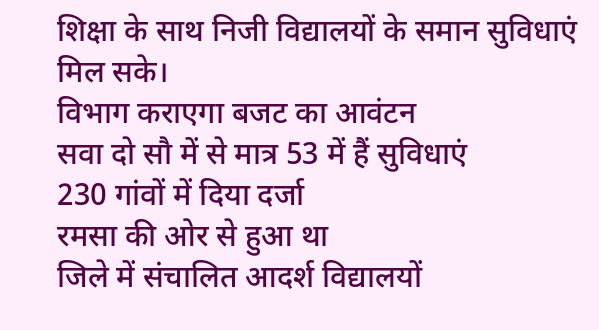शिक्षा के साथ निजी विद्यालयों के समान सुविधाएं मिल सके।
विभाग कराएगा बजट का आवंटन
सवा दो सौ में से मात्र 53 में हैं सुविधाएं
230 गांवों में दिया दर्जा
रमसा की ओर से हुआ था
जिले में संचालित आदर्श विद्यालयों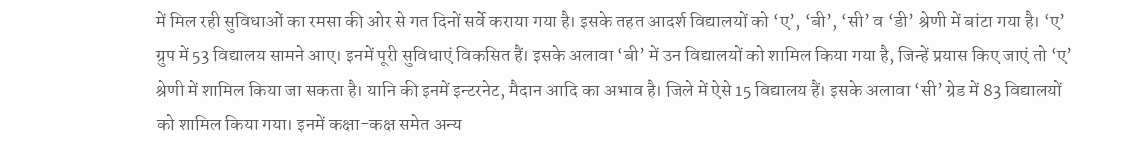में मिल रही सुविधाओं का रमसा की ओर से गत दिनों सर्वे कराया गया है। इसके तहत आदर्श विद्यालयों को ‘ए’, ‘बी’, ‘सी’ व ‘डी’ श्रेणी में बांटा गया है। ‘ए’ ग्रुप में 53 विद्यालय सामने आए। इनमें पूरी सुविधाएं विकसित हैं। इसके अलावा ‘बी’ में उन विद्यालयों को शामिल किया गया है, जिन्हें प्रयास किए जाएं तो ‘ए’ श्रेणी में शामिल किया जा सकता है। यानि की इनमें इन्टरनेट, मैदान आदि का अभाव है। जिले में ऐसे 15 विद्यालय हैं। इसके अलावा ‘सी’ ग्रेड में 83 विद्यालयों को शामिल किया गया। इनमें कक्षा-कक्ष समेत अन्य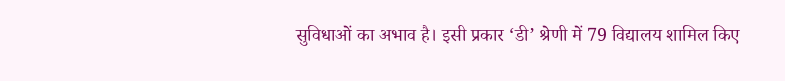सुविधाओं का अभाव है। इसी प्रकार ‘डी’ श्रेणी में 79 विद्यालय शामिल किए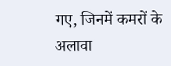गए, जिनमें कमरों के अलावा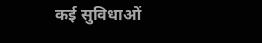कई सुविधाओं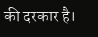की दरकार है।